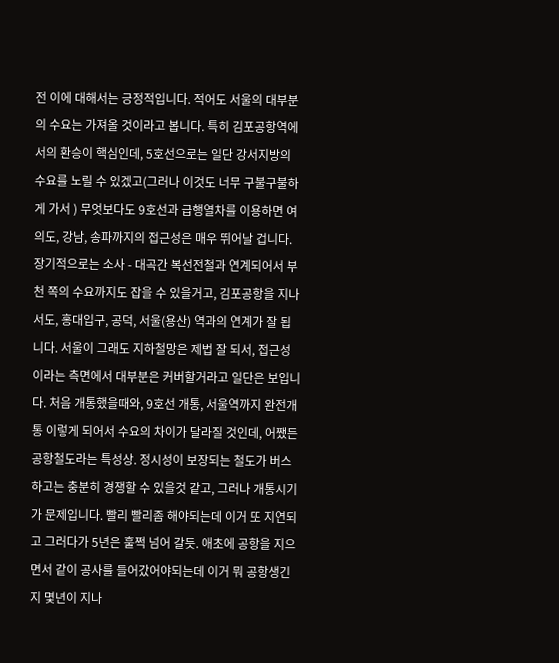전 이에 대해서는 긍정적입니다. 적어도 서울의 대부분의 수요는 가져올 것이라고 봅니다. 특히 김포공항역에서의 환승이 핵심인데, 5호선으로는 일단 강서지방의 수요를 노릴 수 있겠고(그러나 이것도 너무 구불구불하게 가서 ) 무엇보다도 9호선과 급행열차를 이용하면 여의도, 강남, 송파까지의 접근성은 매우 뛰어날 겁니다. 장기적으로는 소사 - 대곡간 복선전철과 연계되어서 부천 쪽의 수요까지도 잡을 수 있을거고, 김포공항을 지나서도, 홍대입구, 공덕, 서울(용산) 역과의 연계가 잘 됩니다. 서울이 그래도 지하철망은 제법 잘 되서, 접근성이라는 측면에서 대부분은 커버할거라고 일단은 보입니다. 처음 개통했을때와, 9호선 개통, 서울역까지 완전개통 이렇게 되어서 수요의 차이가 달라질 것인데, 어쨌든 공항철도라는 특성상. 정시성이 보장되는 철도가 버스하고는 충분히 경쟁할 수 있을것 같고, 그러나 개통시기가 문제입니다. 빨리 빨리좀 해야되는데 이거 또 지연되고 그러다가 5년은 훌쩍 넘어 갈듯. 애초에 공항을 지으면서 같이 공사를 들어갔어야되는데 이거 뭐 공항생긴지 몇년이 지나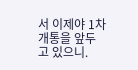서 이제야 1차개통을 앞두고 있으니.